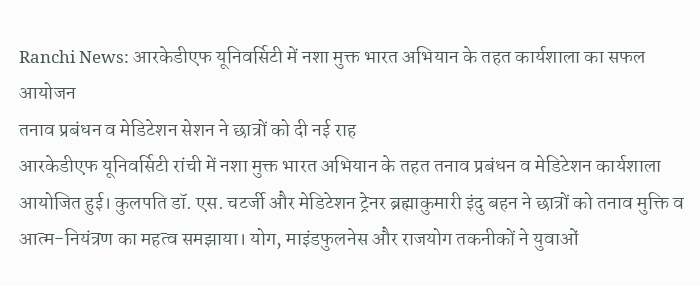Ranchi News: आरकेडीएफ यूनिवर्सिटी में नशा मुक्त भारत अभियान के तहत कार्यशाला का सफल आयोजन
तनाव प्रबंधन व मेडिटेशन सेशन ने छात्रों को दी नई राह
आरकेडीएफ यूनिवर्सिटी रांची में नशा मुक्त भारत अभियान के तहत तनाव प्रबंधन व मेडिटेशन कार्यशाला आयोजित हुई। कुलपति डॉ. एस. चटर्जी और मेडिटेशन ट्रेनर ब्रह्माकुमारी इंदु बहन ने छात्रों को तनाव मुक्ति व आत्म-नियंत्रण का महत्व समझाया। योग, माइंडफुलनेस और राजयोग तकनीकों ने युवाओं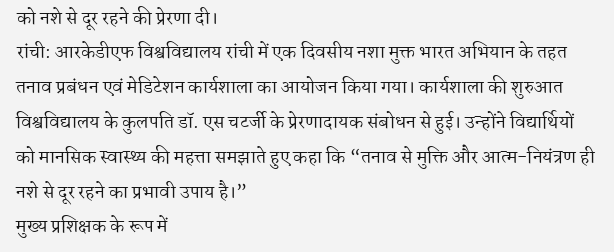को नशे से दूर रहने की प्रेरणा दी।
रांची: आरकेडीएफ विश्वविद्यालय रांची में एक दिवसीय नशा मुक्त भारत अभियान के तहत तनाव प्रबंधन एवं मेडिटेशन कार्यशाला का आयोजन किया गया। कार्यशाला की शुरुआत विश्वविद्यालय के कुलपति डॉ. एस चटर्जी के प्रेरणादायक संबोधन से हुई। उन्होंने विद्यार्थियों को मानसिक स्वास्थ्य की महत्ता समझाते हुए कहा कि “तनाव से मुक्ति और आत्म-नियंत्रण ही नशे से दूर रहने का प्रभावी उपाय है।”
मुख्य प्रशिक्षक के रूप में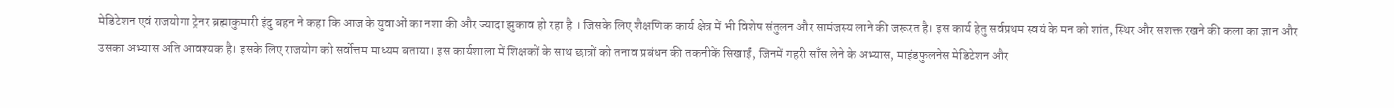मेडिटेशन एवं राजयोगा ट्रेनर ब्रह्माकुमारी इंदु बहन ने कहा कि आज के युवाओं का नशा की और ज्यादा झुकाव हो रहा है । जिसके लिए शैक्षणिक कार्य क्षेत्र में भी विशेष संतुलन और सामंजस्य लाने की जरूरत है। इस कार्य हेतु सर्वप्रथम स्वयं के मन को शांत, स्थिर और सशक्त रखने की कला का ज्ञान और उसका अभ्यास अति आवश्यक है। इसके लिए राजयोग को सर्वोत्तम माध्यम बताया। इस कार्यशाला में शिक्षकों के साथ छात्रों को तनाव प्रबंधन की तकनीकें सिखाईं, जिनमें गहरी साँस लेने के अभ्यास, माइंडफुलनेस मेडिटेशन और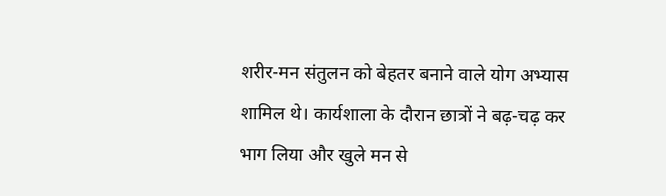शरीर-मन संतुलन को बेहतर बनाने वाले योग अभ्यास शामिल थे। कार्यशाला के दौरान छात्रों ने बढ़-चढ़ कर भाग लिया और खुले मन से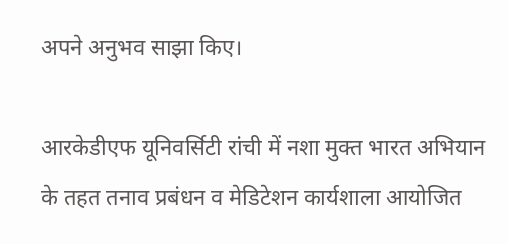अपने अनुभव साझा किए।

आरकेडीएफ यूनिवर्सिटी रांची में नशा मुक्त भारत अभियान के तहत तनाव प्रबंधन व मेडिटेशन कार्यशाला आयोजित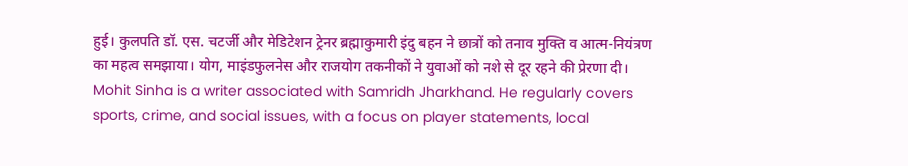हुई। कुलपति डॉ. एस. चटर्जी और मेडिटेशन ट्रेनर ब्रह्माकुमारी इंदु बहन ने छात्रों को तनाव मुक्ति व आत्म-नियंत्रण का महत्व समझाया। योग, माइंडफुलनेस और राजयोग तकनीकों ने युवाओं को नशे से दूर रहने की प्रेरणा दी।
Mohit Sinha is a writer associated with Samridh Jharkhand. He regularly covers sports, crime, and social issues, with a focus on player statements, local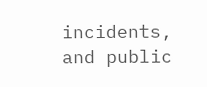incidents, and public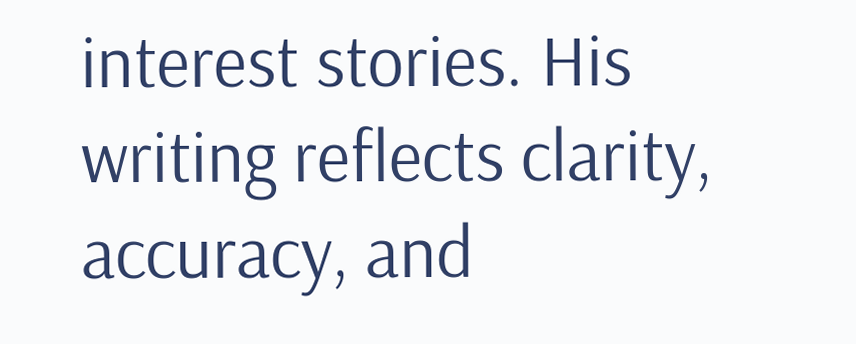interest stories. His writing reflects clarity, accuracy, and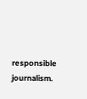responsible journalism.